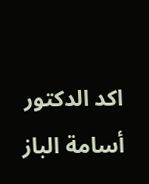اكد الدكتور أسامة الباز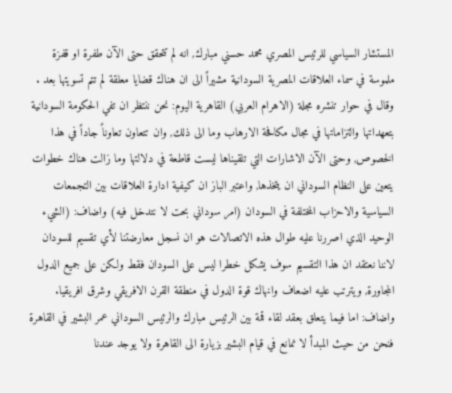المستشار السياسي للرئيس المصري محمد حسني مبارك, انه لم تتحقق حتى الآن طفرة او قفزة ملموسة في سماء العلاقات المصرية السودانية مشيراً الى ان هناك قضايا معلقة لم تتم تسويتها بعد . وقال في حوار تنشره مجلة (الاهرام العربي) القاهرية اليوم: نحن ننتظر ان تفي الحكومة السودانية بتعهداتها والتزاماتها في مجال مكافحة الارهاب وما الى ذلك, وان تتعاون تعاوناً جاداً في هذا الخصوص, وحتى الآن الاشارات التي تلقيناها ليست قاطعة في دلالتها وما زالت هناك خطوات يتعين على النظام السوداني ان يتخذها, واعتبر الباز ان كيفية ادارة العلاقات بين التجمعات السياسية والاحزاب المختلفة في السودان (امر سوداني بحت لا نتدخل فيه) واضاف: (الشيء الوحيد الذي اصررنا عليه طوال هذه الاتصالات هو ان نسجل معارضتنا لأي تقسيم للسودان لاننا نعتقد ان هذا التقسيم سوف يشكل خطرا ليس على السودان فقط ولكن على جميع الدول المجاورة, ويترتب عليه اضعاف وانهاك قوة الدول في منطقة القرن الافريقي وشرق افريقيا. واضاف: اما فيما يتعلق بعقد لقاء قمة بين الرئيس مبارك والرئيس السوداني عمر البشير في القاهرة فنحن من حيث المبدأ لا نمانع في قيام البشير بزيارة الى القاهرة ولا يوجد عندنا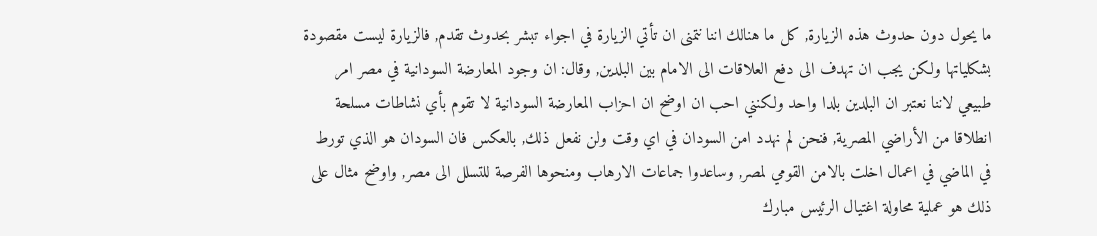ما يحول دون حدوث هذه الزيارة, كل ما هنالك اننا نتمنى ان تأتي الزيارة في اجواء تبشر بحدوث تقدم, فالزيارة ليست مقصودة بشكلياتها ولكن يجب ان تهدف الى دفع العلاقات الى الامام بين البلدين, وقال: ان وجود المعارضة السودانية في مصر امر طبيعي لاننا نعتبر ان البلدين بلدا واحد ولكنني احب ان اوضح ان احزاب المعارضة السودانية لا تقوم بأي نشاطات مسلحة انطلاقا من الأراضي المصرية, فنحن لم نهدد امن السودان في اي وقت ولن نفعل ذلك, بالعكس فان السودان هو الذي تورط في الماضي في اعمال اخلت بالامن القومي لمصر, وساعدوا جماعات الارهاب ومنحوها الفرصة للتسلل الى مصر, واوضح مثال على ذلك هو عملية محاولة اغتيال الرئيس مبارك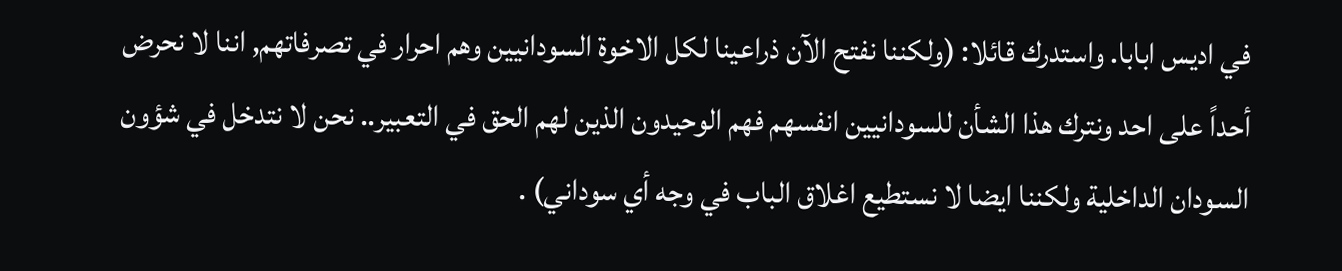في اديس ابابا. واستدرك قائلا: (ولكننا نفتح الآن ذراعينا لكل الاخوة السودانيين وهم احرار في تصرفاتهم, اننا لا نحرض أحداً على احد ونترك هذا الشأن للسودانيين انفسهم فهم الوحيدون الذين لهم الحق في التعبير.. نحن لا نتدخل في شؤون السودان الداخلية ولكننا ايضا لا نستطيع اغلاق الباب في وجه أي سوداني) .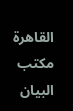القاهرة مكتب البيان